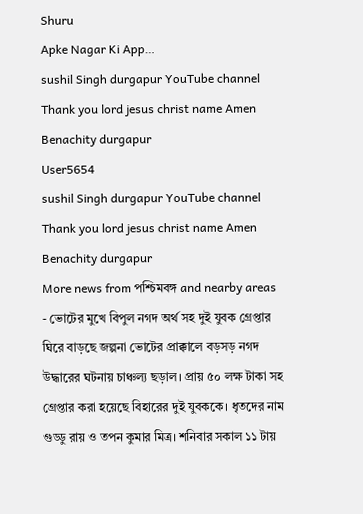Shuru
Apke Nagar Ki App…
sushil Singh durgapur YouTube channel Thank you lord jesus christ name Amen Benachity durgapur
User5654
sushil Singh durgapur YouTube channel Thank you lord jesus christ name Amen Benachity durgapur
More news from পশ্চিমবঙ্গ and nearby areas
- ভোটের মুখে বিপুল নগদ অর্থ সহ দুই যুবক গ্রেপ্তার ঘিরে বাড়ছে জল্পনা ভোটের প্রাক্কালে বড়সড় নগদ উদ্ধারের ঘটনায় চাঞ্চল্য ছড়াল। প্রায় ৫০ লক্ষ টাকা সহ গ্রেপ্তার করা হয়েছে বিহারের দুই যুবককে। ধৃতদের নাম গুড্ডু রায় ও তপন কুমার মিত্র। শনিবার সকাল ১১ টায়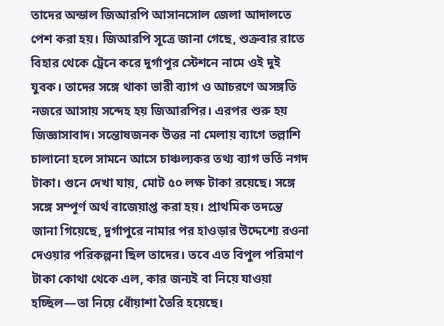তাদের অন্ডাল জিআরপি আসানসোল জেলা আদালতে পেশ করা হয়। জিআরপি সূত্রে জানা গেছে, শুক্রবার রাতে বিহার থেকে ট্রেনে করে দুর্গাপুর স্টেশনে নামে ওই দুই যুবক। তাদের সঙ্গে থাকা ভারী ব্যাগ ও আচরণে অসঙ্গতি নজরে আসায় সন্দেহ হয় জিআরপির। এরপর শুরু হয় জিজ্ঞাসাবাদ। সন্তোষজনক উত্তর না মেলায় ব্যাগে তল্লাশি চালানো হলে সামনে আসে চাঞ্চল্যকর তথ্য ব্যাগ ভর্তি নগদ টাকা। গুনে দেখা যায়, মোট ৫০ লক্ষ টাকা রয়েছে। সঙ্গে সঙ্গে সম্পূর্ণ অর্থ বাজেয়াপ্ত করা হয়। প্রাথমিক তদন্তে জানা গিয়েছে, দুর্গাপুরে নামার পর হাওড়ার উদ্দেশ্যে রওনা দেওয়ার পরিকল্পনা ছিল তাদের। তবে এত বিপুল পরিমাণ টাকা কোথা থেকে এল, কার জন্যই বা নিয়ে যাওয়া হচ্ছিল—তা নিয়ে ধোঁয়াশা তৈরি হয়েছে।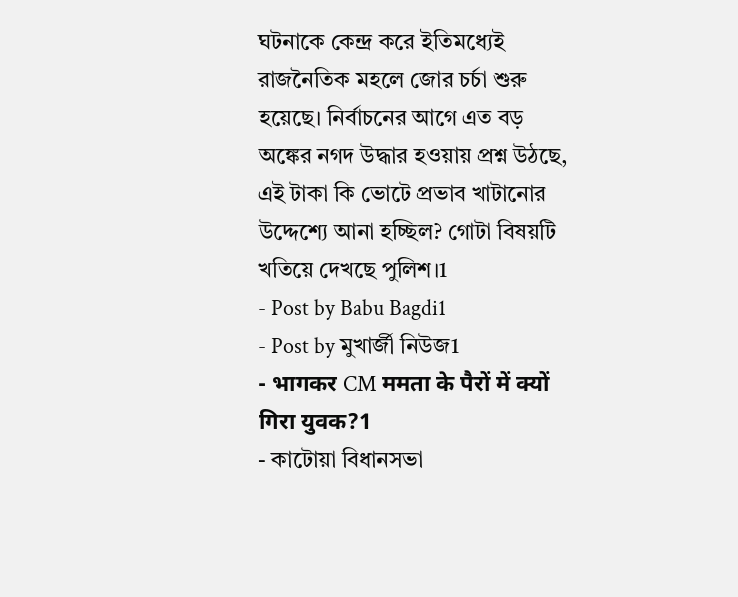ঘটনাকে কেন্দ্র করে ইতিমধ্যেই রাজনৈতিক মহলে জোর চর্চা শুরু হয়েছে। নির্বাচনের আগে এত বড় অঙ্কের নগদ উদ্ধার হওয়ায় প্রশ্ন উঠছে, এই টাকা কি ভোটে প্রভাব খাটানোর উদ্দেশ্যে আনা হচ্ছিল? গোটা বিষয়টি খতিয়ে দেখছে পুলিশ।1
- Post by Babu Bagdi1
- Post by মুখার্জী নিউজ1
- भागकर CM ममता के पैरों में क्यों गिरा युवक?1
- কাটোয়া বিধানসভা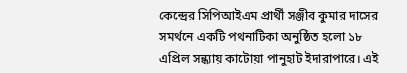কেন্দ্রের সিপিআইএম প্রার্থী সঞ্জীব কুমার দাসের সমর্থনে একটি পথনাটিকা অনুষ্ঠিত হলো ১৮ এপ্রিল সন্ধ্যায় কাটোয়া পানুহাট ইদারাপারে। এই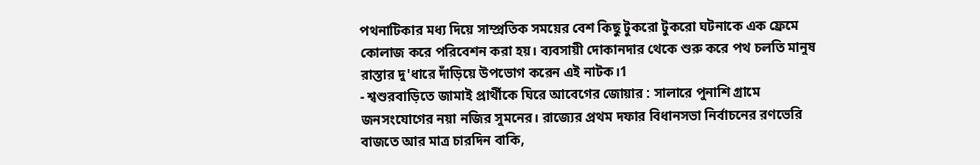পথনাটিকার মধ্য দিয়ে সাম্প্রতিক সময়ের বেশ কিছু টুকরো টুকরো ঘটনাকে এক ফ্রেমে কোলাজ করে পরিবেশন করা হয়। ব্যবসায়ী দোকানদার থেকে শুরু করে পথ চলতি মানুষ রাস্তার দু'ধারে দাঁড়িয়ে উপভোগ করেন এই নাটক।1
- শ্বশুরবাড়িতে জামাই প্রার্থীকে ঘিরে আবেগের জোয়ার : সালারে পুনাশি গ্রামে জনসংযোগের নয়া নজির সুমনের। রাজ্যের প্রথম দফার বিধানসভা নির্বাচনের রণভেরি বাজতে আর মাত্র চারদিন বাকি,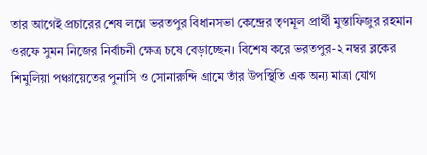তার আগেই প্রচারের শেষ লগ্নে ভরতপুর বিধানসভা কেন্দ্রের তৃণমূল প্রার্থী মুস্তাফিজুর রহমান ওরফে সুমন নিজের নির্বাচনী ক্ষেত্র চষে বেড়াচ্ছেন। বিশেষ করে ভরতপুর-২ নম্বর ব্লকের শিমুলিয়া পঞ্চায়েতের পুনাসি ও সোনারুন্দি গ্রামে তাঁর উপস্থিতি এক অন্য মাত্রা যোগ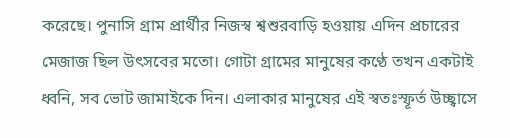করেছে। পুনাসি গ্রাম প্রার্থীর নিজস্ব শ্বশুরবাড়ি হওয়ায় এদিন প্রচারের মেজাজ ছিল উৎসবের মতো। গোটা গ্রামের মানুষের কণ্ঠে তখন একটাই ধ্বনি, সব ভোট জামাইকে দিন। এলাকার মানুষের এই স্বতঃস্ফূর্ত উচ্ছ্বাসে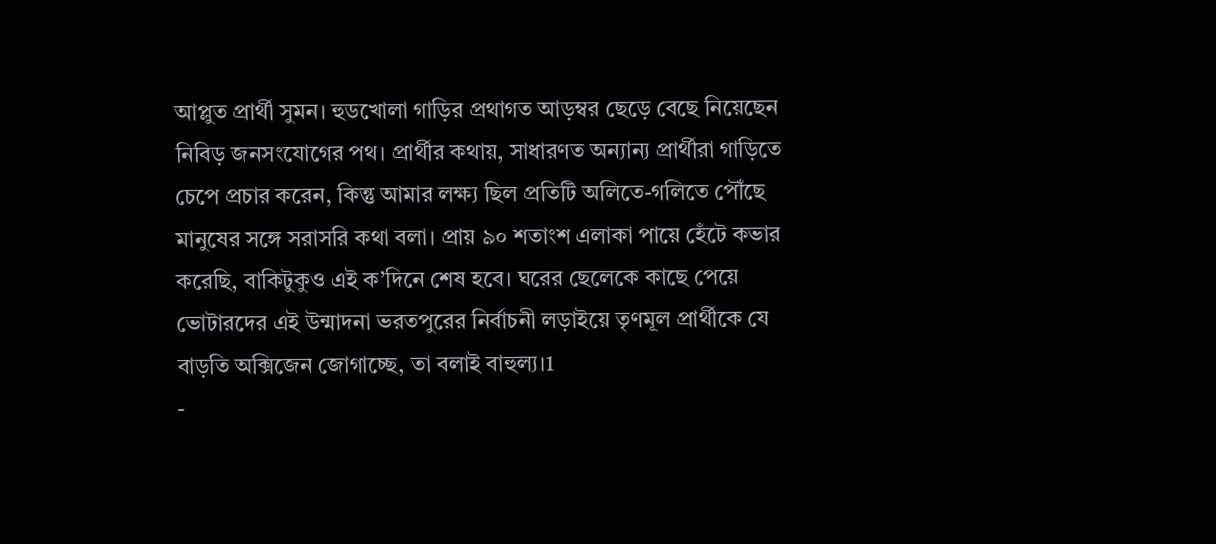আপ্লুত প্রার্থী সুমন। হুডখোলা গাড়ির প্রথাগত আড়ম্বর ছেড়ে বেছে নিয়েছেন নিবিড় জনসংযোগের পথ। প্রার্থীর কথায়, সাধারণত অন্যান্য প্রার্থীরা গাড়িতে চেপে প্রচার করেন, কিন্তু আমার লক্ষ্য ছিল প্রতিটি অলিতে-গলিতে পৌঁছে মানুষের সঙ্গে সরাসরি কথা বলা। প্রায় ৯০ শতাংশ এলাকা পায়ে হেঁটে কভার করেছি, বাকিটুকুও এই ক’দিনে শেষ হবে। ঘরের ছেলেকে কাছে পেয়ে ভোটারদের এই উন্মাদনা ভরতপুরের নির্বাচনী লড়াইয়ে তৃণমূল প্রার্থীকে যে বাড়তি অক্সিজেন জোগাচ্ছে, তা বলাই বাহুল্য।1
-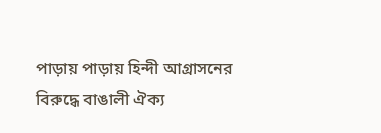পাড়ায় পাড়ায় হিন্দী আগ্রাসনের বিরুদ্ধে বাঙালী ঐক্য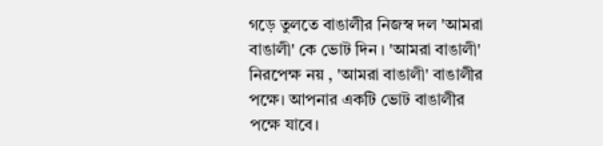গড়ে তুলতে বাঙালীর নিজস্ব দল 'আমরা বাঙালী' কে ভোট দিন । 'আমরা বাঙালী' নিরপেক্ষ নয় , 'আমরা বাঙালী' বাঙালীর পক্ষে। আপনার একটি ভোট বাঙালীর পক্ষে যাবে।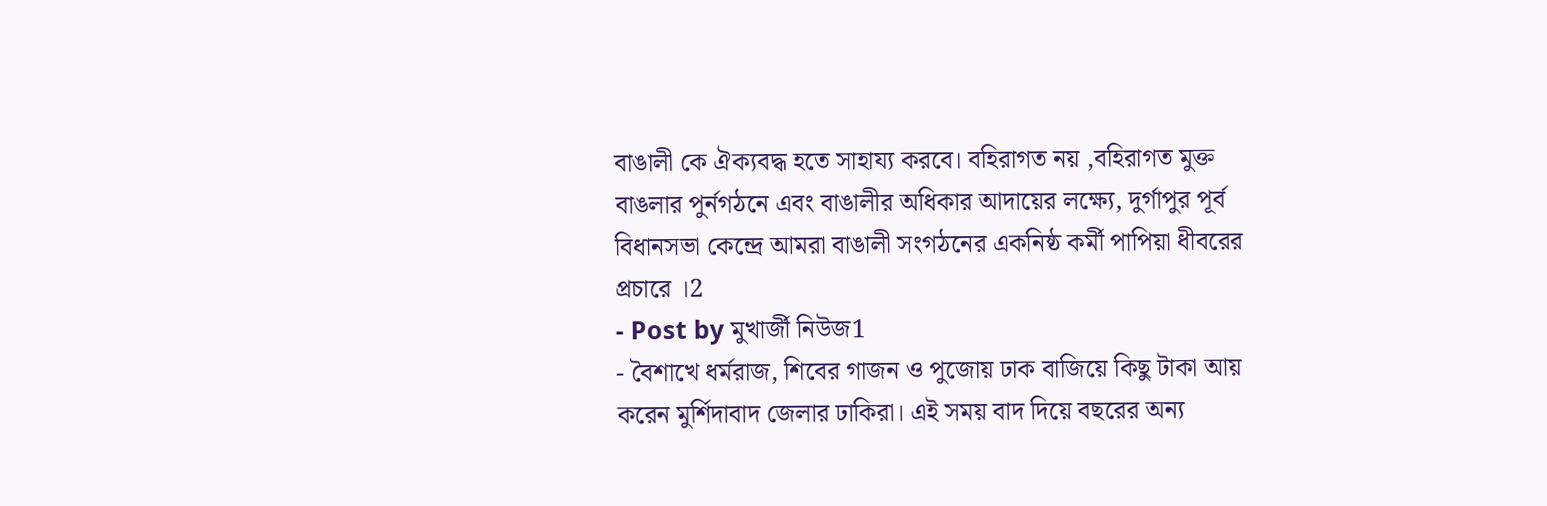বাঙালী কে ঐক্যবদ্ধ হতে সাহায্য করবে। বহিরাগত নয় ,বহিরাগত মুক্ত বাঙলার পুর্নগঠনে এবং বাঙালীর অধিকার আদায়ের লক্ষ্যে, দুর্গাপুর পূর্ব বিধানসভা কেন্দ্রে আমরা বাঙালী সংগঠনের একনিষ্ঠ কর্মী পাপিয়া ধীবরের প্রচারে ।2
- Post by মুখার্জী নিউজ1
- বৈশাখে ধর্মরাজ, শিবের গাজন ও পুজোয় ঢাক বাজিয়ে কিছু টাকা আয় করেন মুর্শিদাবাদ জেলার ঢাকিরা। এই সময় বাদ দিয়ে বছরের অন্য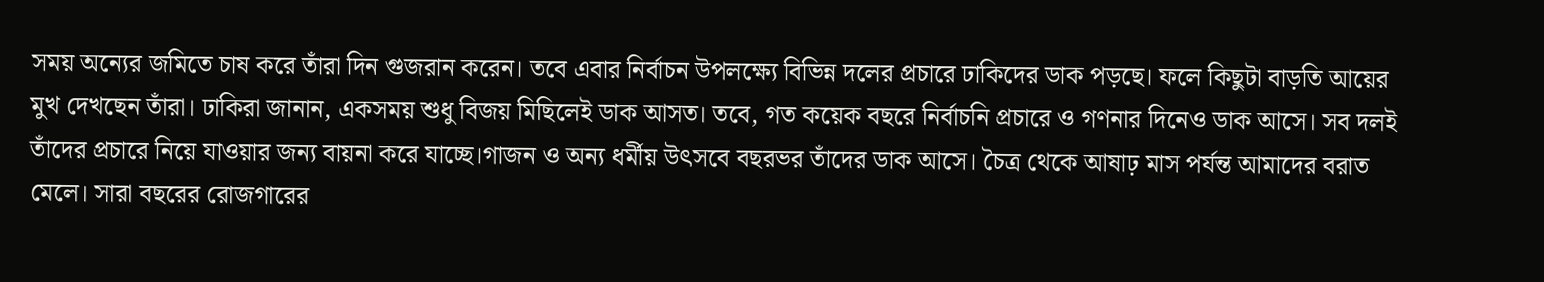সময় অন্যের জমিতে চাষ করে তাঁরা দিন গুজরান করেন। তবে এবার নির্বাচন উপলক্ষ্যে বিভিন্ন দলের প্রচারে ঢাকিদের ডাক পড়ছে। ফলে কিছুটা বাড়তি আয়ের মুখ দেখছেন তাঁরা। ঢাকিরা জানান, একসময় শুধু বিজয় মিছিলেই ডাক আসত। তবে, গত কয়েক বছরে নির্বাচনি প্রচারে ও গণনার দিনেও ডাক আসে। সব দলই তাঁদের প্রচারে নিয়ে যাওয়ার জন্য বায়না করে যাচ্ছে।গাজন ও অন্য ধর্মীয় উৎসবে বছরভর তাঁদের ডাক আসে। চৈত্র থেকে আষাঢ় মাস পর্যন্ত আমাদের বরাত মেলে। সারা বছরের রোজগারের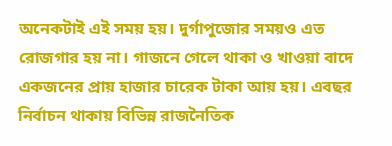অনেকটাই এই সময় হয়। দুর্গাপুজোর সময়ও এত রোজগার হয় না। গাজনে গেলে থাকা ও খাওয়া বাদে একজনের প্রায় হাজার চারেক টাকা আয় হয়। এবছর নির্বাচন থাকায় বিভিন্ন রাজনৈতিক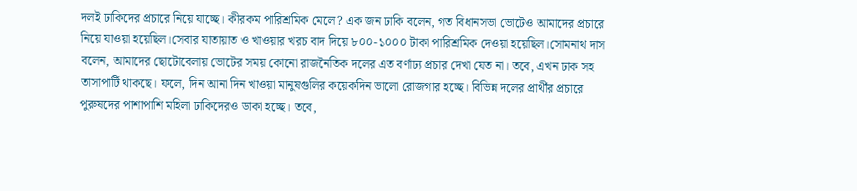দলই ঢাকিদের প্রচারে নিয়ে যাচ্ছে। কীরকম পারিশ্রমিক মেলে? এক জন ঢাকি বলেন, গত বিধানসভা ভোটেও আমাদের প্রচারে নিয়ে যাওয়া হয়েছিল।সেবার যাতায়াত ও খাওয়ার খরচ বাদ দিয়ে ৮০০-১০০০ টাকা পারিশ্রমিক দেওয়া হয়েছিল।সোমনাথ দাস বলেন, আমাদের ছোটোবেলায় ভোটের সময় কোনো রাজনৈতিক দলের এত বর্ণাঢ্য প্রচার দেখা যেত না। তবে, এখন ঢাক সহ তাসাপার্টি থাকছে। ফলে, দিন আনা দিন খাওয়া মানুষগুলির কয়েকদিন ভালো রোজগার হচ্ছে। বিভিন্ন দলের প্রার্থীর প্রচারে পুরুষদের পাশাপাশি মহিলা ঢাকিদেরও ডাকা হচ্ছে। তবে,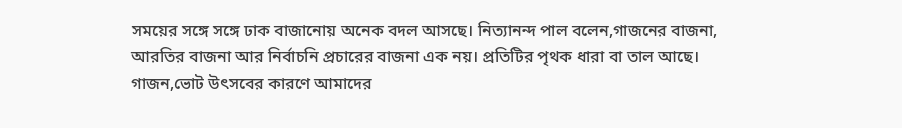সময়ের সঙ্গে সঙ্গে ঢাক বাজানোয় অনেক বদল আসছে। নিত্যানন্দ পাল বলেন,গাজনের বাজনা, আরতির বাজনা আর নির্বাচনি প্রচারের বাজনা এক নয়। প্রতিটির পৃথক ধারা বা তাল আছে। গাজন,ভোট উৎসবের কারণে আমাদের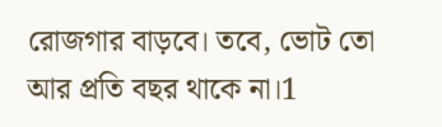রোজগার বাড়বে। তবে, ভোট তো আর প্রতি বছর থাকে না।1